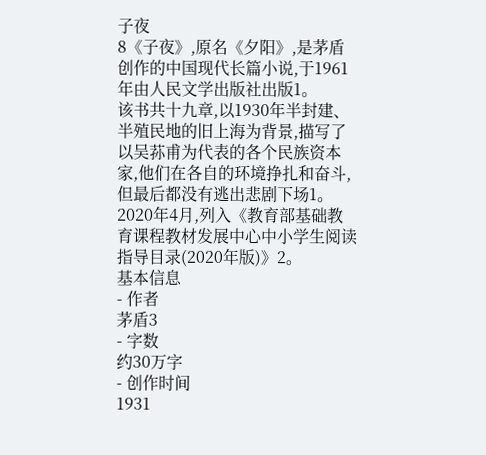子夜
8《子夜》,原名《夕阳》,是茅盾创作的中国现代长篇小说,于1961年由人民文学出版社出版1。
该书共十九章,以1930年半封建、半殖民地的旧上海为背景,描写了以吴荪甫为代表的各个民族资本家,他们在各自的环境挣扎和奋斗,但最后都没有逃出悲剧下场1。
2020年4月,列入《教育部基础教育课程教材发展中心中小学生阅读指导目录(2020年版)》2。
基本信息
- 作者
茅盾3
- 字数
约30万字
- 创作时间
1931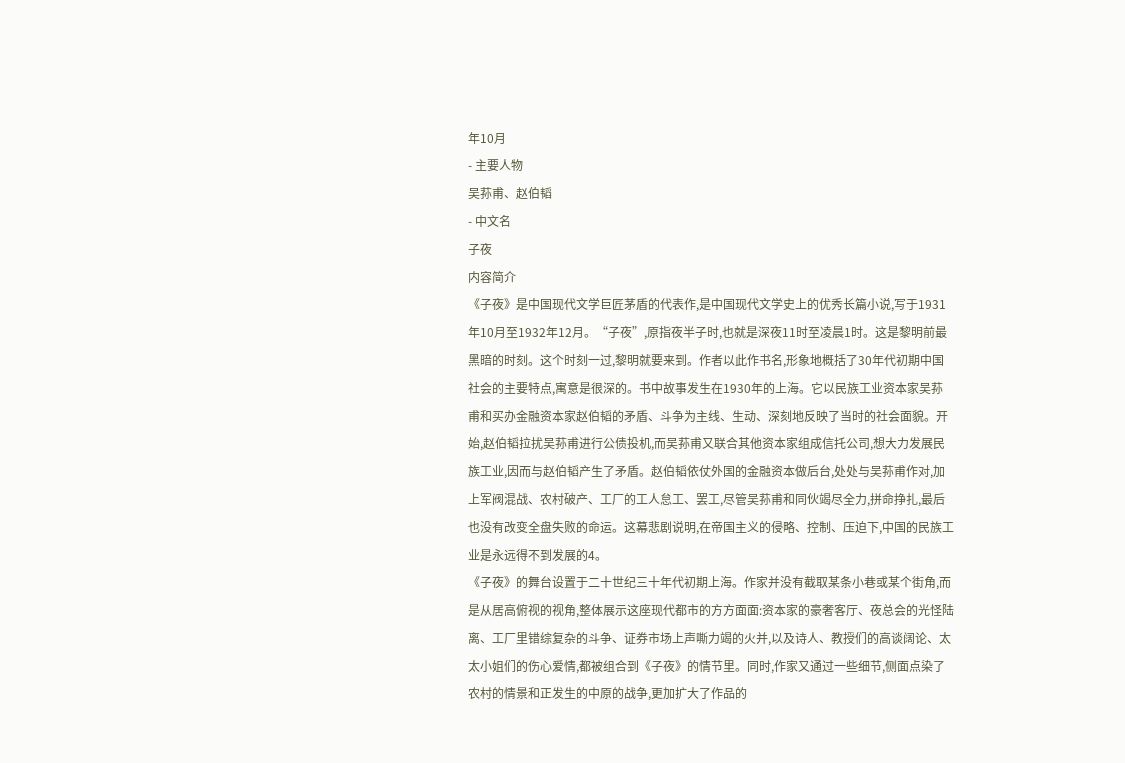年10月
- 主要人物
吴荪甫、赵伯韬
- 中文名
子夜
内容简介
《子夜》是中国现代文学巨匠茅盾的代表作,是中国现代文学史上的优秀长篇小说,写于1931年10月至1932年12月。“子夜”,原指夜半子时,也就是深夜11时至凌晨1时。这是黎明前最黑暗的时刻。这个时刻一过,黎明就要来到。作者以此作书名,形象地概括了30年代初期中国社会的主要特点,寓意是很深的。书中故事发生在1930年的上海。它以民族工业资本家吴荪甫和买办金融资本家赵伯韬的矛盾、斗争为主线、生动、深刻地反映了当时的社会面貌。开始,赵伯韬拉扰吴荪甫进行公债投机,而吴荪甫又联合其他资本家组成信托公司,想大力发展民族工业,因而与赵伯韬产生了矛盾。赵伯韬依仗外国的金融资本做后台,处处与吴荪甫作对,加上军阀混战、农村破产、工厂的工人怠工、罢工,尽管吴荪甫和同伙竭尽全力,拼命挣扎,最后也没有改变全盘失败的命运。这幕悲剧说明,在帝国主义的侵略、控制、压迫下,中国的民族工业是永远得不到发展的4。
《子夜》的舞台设置于二十世纪三十年代初期上海。作家并没有截取某条小巷或某个街角,而是从居高俯视的视角,整体展示这座现代都市的方方面面:资本家的豪奢客厅、夜总会的光怪陆离、工厂里错综复杂的斗争、证券市场上声嘶力竭的火并,以及诗人、教授们的高谈阔论、太太小姐们的伤心爱情,都被组合到《子夜》的情节里。同时,作家又通过一些细节,侧面点染了农村的情景和正发生的中原的战争,更加扩大了作品的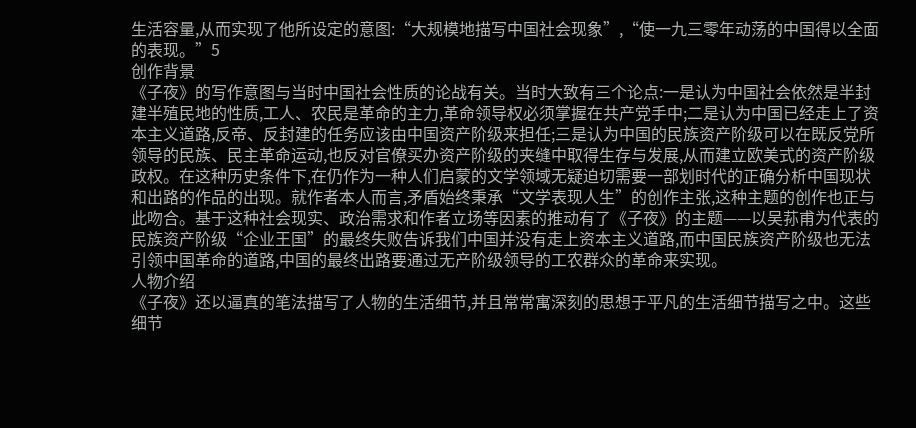生活容量,从而实现了他所设定的意图:“大规模地描写中国社会现象”,“使一九三零年动荡的中国得以全面的表现。”5
创作背景
《子夜》的写作意图与当时中国社会性质的论战有关。当时大致有三个论点:一是认为中国社会依然是半封建半殖民地的性质,工人、农民是革命的主力,革命领导权必须掌握在共产党手中;二是认为中国已经走上了资本主义道路,反帝、反封建的任务应该由中国资产阶级来担任;三是认为中国的民族资产阶级可以在既反党所领导的民族、民主革命运动,也反对官僚买办资产阶级的夹缝中取得生存与发展,从而建立欧美式的资产阶级政权。在这种历史条件下,在仍作为一种人们启蒙的文学领域无疑迫切需要一部划时代的正确分析中国现状和出路的作品的出现。就作者本人而言,矛盾始终秉承“文学表现人生”的创作主张,这种主题的创作也正与此吻合。基于这种社会现实、政治需求和作者立场等因素的推动有了《子夜》的主题——以吴荪甫为代表的民族资产阶级“企业王国”的最终失败告诉我们中国并没有走上资本主义道路,而中国民族资产阶级也无法引领中国革命的道路,中国的最终出路要通过无产阶级领导的工农群众的革命来实现。
人物介绍
《子夜》还以逼真的笔法描写了人物的生活细节,并且常常寓深刻的思想于平凡的生活细节描写之中。这些细节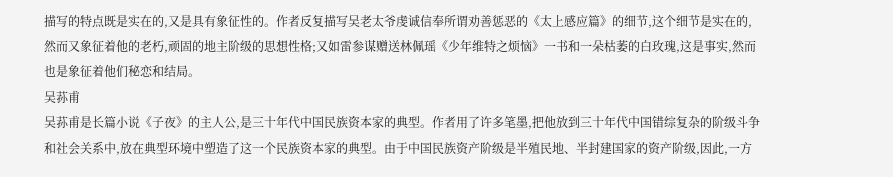描写的特点既是实在的,又是具有象征性的。作者反复描写吴老太爷虔诚信奉所谓劝善惩恶的《太上感应篇》的细节,这个细节是实在的,然而又象征着他的老朽,顽固的地主阶级的思想性格;又如雷参谋赠送林佩瑶《少年维特之烦恼》一书和一朵枯萎的白玫瑰,这是事实,然而也是象征着他们秘恋和结局。
吴荪甫
吴荪甫是长篇小说《子夜》的主人公,是三十年代中国民族资本家的典型。作者用了许多笔墨,把他放到三十年代中国错综复杂的阶级斗争和社会关系中,放在典型环境中塑造了这一个民族资本家的典型。由于中国民族资产阶级是半殖民地、半封建国家的资产阶级,因此,一方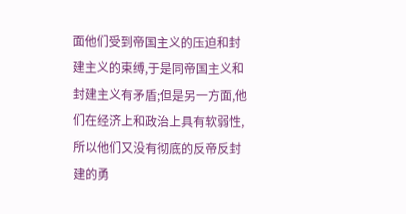面他们受到帝国主义的压迫和封建主义的束缚,于是同帝国主义和封建主义有矛盾;但是另一方面,他们在经济上和政治上具有软弱性,所以他们又没有彻底的反帝反封建的勇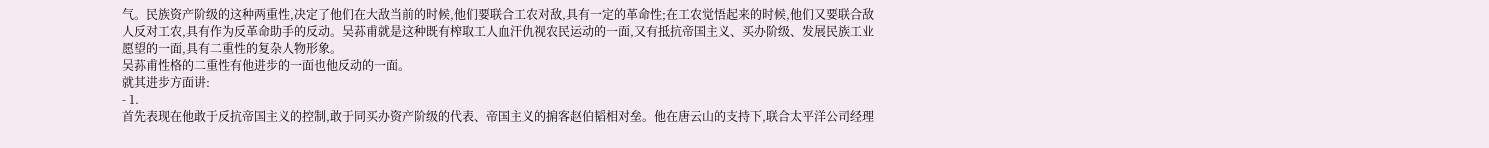气。民族资产阶级的这种两重性,决定了他们在大敌当前的时候,他们要联合工农对敌,具有一定的革命性;在工农觉悟起来的时候,他们又要联合敌人反对工农,具有作为反革命助手的反动。吴荪甫就是这种既有榨取工人血汗仇视农民运动的一面,又有抵抗帝国主义、买办阶级、发展民族工业愿望的一面,具有二重性的复杂人物形象。
吴荪甫性格的二重性有他进步的一面也他反动的一面。
就其进步方面讲:
- 1.
首先表现在他敢于反抗帝国主义的控制,敢于同买办资产阶级的代表、帝国主义的掮客赵伯韬相对垒。他在唐云山的支持下,联合太平洋公司经理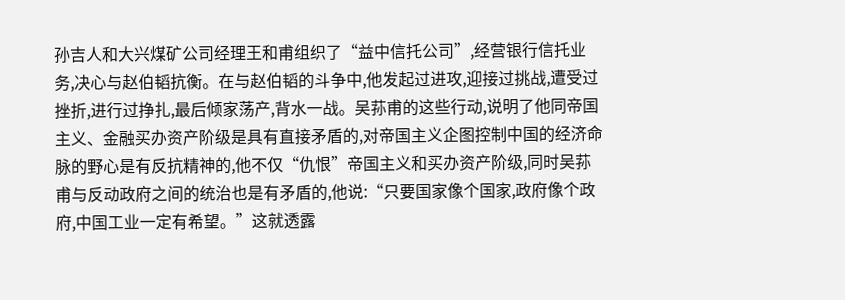孙吉人和大兴煤矿公司经理王和甫组织了“益中信托公司”,经营银行信托业务,决心与赵伯韬抗衡。在与赵伯韬的斗争中,他发起过进攻,迎接过挑战,遭受过挫折,进行过挣扎,最后倾家荡产,背水一战。吴荪甫的这些行动,说明了他同帝国主义、金融买办资产阶级是具有直接矛盾的,对帝国主义企图控制中国的经济命脉的野心是有反抗精神的,他不仅“仇恨”帝国主义和买办资产阶级,同时吴荪甫与反动政府之间的统治也是有矛盾的,他说:“只要国家像个国家,政府像个政府,中国工业一定有希望。”这就透露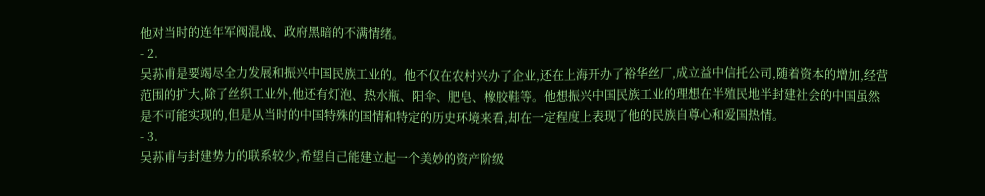他对当时的连年军阀混战、政府黑暗的不满情绪。
- 2.
吴荪甫是要竭尽全力发展和振兴中国民族工业的。他不仅在农村兴办了企业,还在上海开办了裕华丝厂,成立益中信托公司,随着资本的增加,经营范围的扩大,除了丝织工业外,他还有灯泡、热水瓶、阳伞、肥皂、橡胶鞋等。他想振兴中国民族工业的理想在半殖民地半封建社会的中国虽然是不可能实现的,但是从当时的中国特殊的国情和特定的历史环境来看,却在一定程度上表现了他的民族自尊心和爱国热情。
- 3.
吴荪甫与封建势力的联系较少,希望自己能建立起一个美妙的资产阶级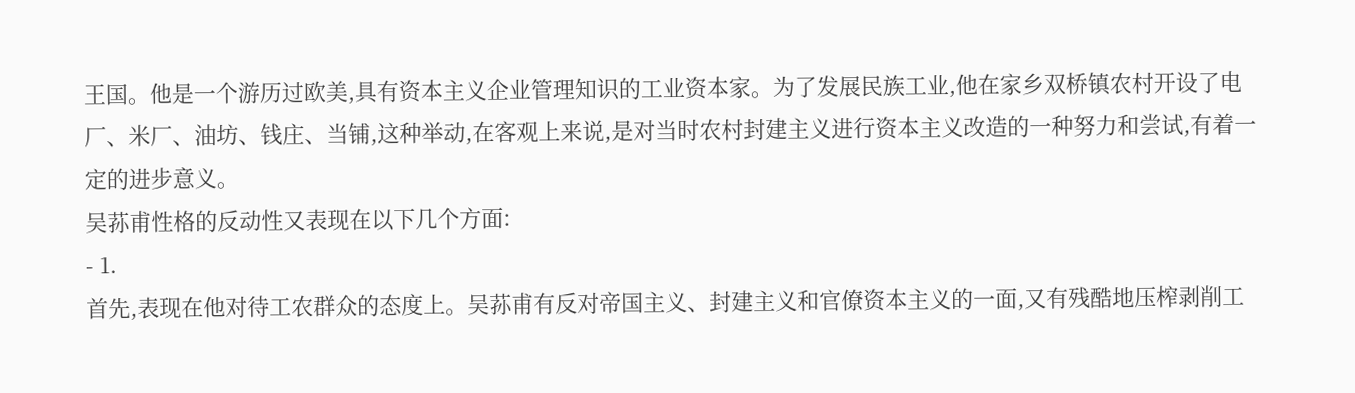王国。他是一个游历过欧美,具有资本主义企业管理知识的工业资本家。为了发展民族工业,他在家乡双桥镇农村开设了电厂、米厂、油坊、钱庄、当铺,这种举动,在客观上来说,是对当时农村封建主义进行资本主义改造的一种努力和尝试,有着一定的进步意义。
吴荪甫性格的反动性又表现在以下几个方面:
- 1.
首先,表现在他对待工农群众的态度上。吴荪甫有反对帝国主义、封建主义和官僚资本主义的一面,又有残酷地压榨剥削工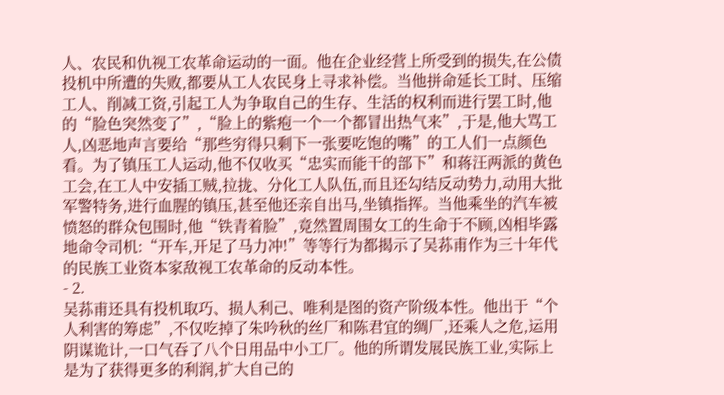人、农民和仇视工农革命运动的一面。他在企业经营上所受到的损失,在公债投机中所遭的失败,都要从工人农民身上寻求补偿。当他拼命延长工时、压缩工人、削减工资,引起工人为争取自己的生存、生活的权利而进行罢工时,他的“脸色突然变了”,“脸上的紫疱一个一个都冒出热气来”,于是,他大骂工人,凶恶地声言要给“那些穷得只剩下一张要吃饱的嘴”的工人们一点颜色看。为了镇压工人运动,他不仅收买“忠实而能干的部下”和蒋汪两派的黄色工会,在工人中安插工贼,拉拢、分化工人队伍,而且还勾结反动势力,动用大批军警特务,进行血腥的镇压,甚至他还亲自出马,坐镇指挥。当他乘坐的汽车被愤怒的群众包围时,他“铁青着脸”,竟然置周围女工的生命于不顾,凶相毕露地命令司机:“开车,开足了马力冲!”等等行为都揭示了吴荪甫作为三十年代的民族工业资本家敌视工农革命的反动本性。
- 2.
吴荪甫还具有投机取巧、损人利己、唯利是图的资产阶级本性。他出于“个人利害的筹虑”,不仅吃掉了朱吟秋的丝厂和陈君宜的绸厂,还乘人之危,运用阴谋诡计,一口气吞了八个日用品中小工厂。他的所谓发展民族工业,实际上是为了获得更多的利润,扩大自己的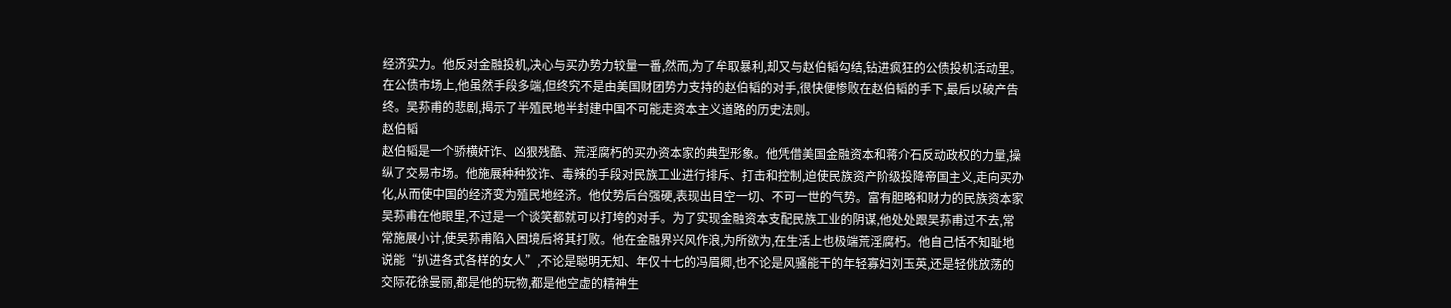经济实力。他反对金融投机,决心与买办势力较量一番,然而,为了牟取暴利,却又与赵伯韬勾结,钻进疯狂的公债投机活动里。在公债市场上,他虽然手段多端,但终究不是由美国财团势力支持的赵伯韬的对手,很快便惨败在赵伯韬的手下,最后以破产告终。吴荪甫的悲剧,揭示了半殖民地半封建中国不可能走资本主义道路的历史法则。
赵伯韬
赵伯韬是一个骄横奸诈、凶狠残酷、荒淫腐朽的买办资本家的典型形象。他凭借美国金融资本和蒋介石反动政权的力量,操纵了交易市场。他施展种种狡诈、毒辣的手段对民族工业进行排斥、打击和控制,迫使民族资产阶级投降帝国主义,走向买办化,从而使中国的经济变为殖民地经济。他仗势后台强硬,表现出目空一切、不可一世的气势。富有胆略和财力的民族资本家吴荪甫在他眼里,不过是一个谈笑都就可以打垮的对手。为了实现金融资本支配民族工业的阴谋,他处处跟吴荪甫过不去,常常施展小计,使吴荪甫陷入困境后将其打败。他在金融界兴风作浪,为所欲为,在生活上也极端荒淫腐朽。他自己恬不知耻地说能“扒进各式各样的女人”,不论是聪明无知、年仅十七的冯眉卿,也不论是风骚能干的年轻寡妇刘玉英,还是轻佻放荡的交际花徐曼丽,都是他的玩物,都是他空虚的精神生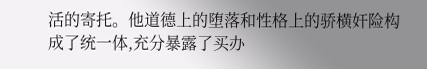活的寄托。他道德上的堕落和性格上的骄横奸险构成了统一体,充分暴露了买办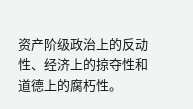资产阶级政治上的反动性、经济上的掠夺性和道德上的腐朽性。